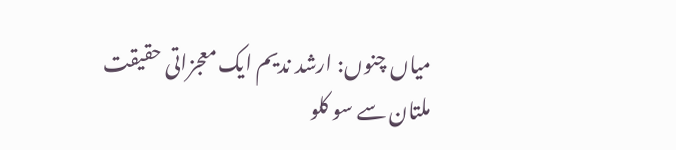میاں چنوں: ارشد ندیم ایک معجزاتی حقیقت
ملتان سے سو کلو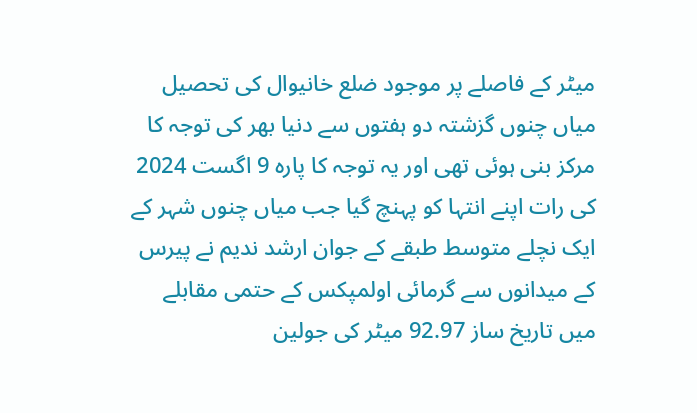میٹر کے فاصلے پر موجود ضلع خانیوال کی تحصیل میاں چنوں گزشتہ دو ہفتوں سے دنیا بھر کی توجہ کا مرکز بنی ہوئی تھی اور یہ توجہ کا پارہ 9 اگست 2024 کی رات اپنے انتہا کو پہنچ گیا جب میاں چنوں شہر کے ایک نچلے متوسط طبقے کے جوان ارشد ندیم نے پیرس کے میدانوں سے گرمائی اولمپکس کے حتمی مقابلے میں تاریخ ساز 92.97 میٹر کی جولین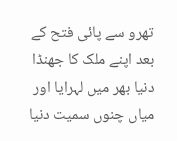تھرو سے پائی فتح کے بعد اپنے ملک کا جھنڈا دنیا بھر میں لہرایا اور میاں چنوں سمیت دنیا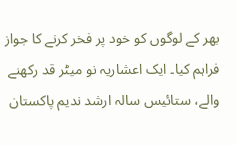بھر کے لوگوں کو خود پر فخر کرنے کا جواز فراہم کیا۔ ایک اعشاریہ نو میٹر قد رکھنے والے، ستائیس سالہ ارشد ندیم پاکستان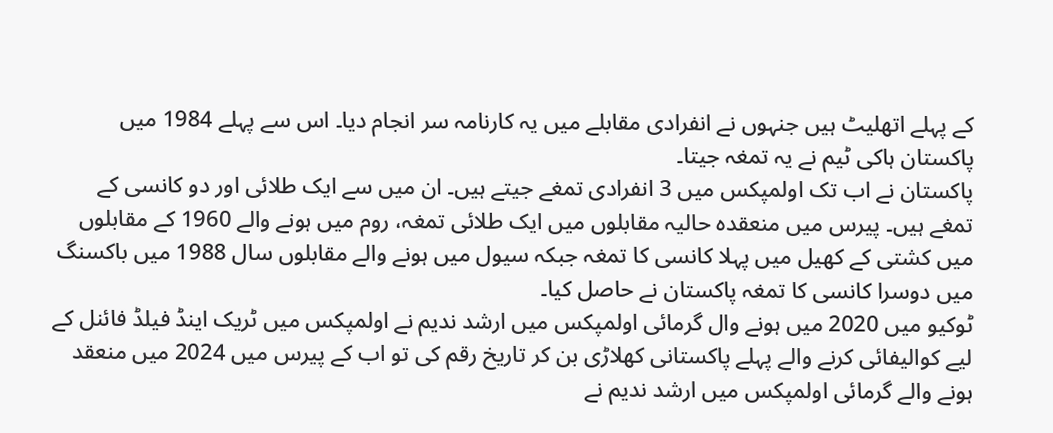کے پہلے اتھلیٹ ہیں جنہوں نے انفرادی مقابلے میں یہ کارنامہ سر انجام دیا۔ اس سے پہلے 1984 میں پاکستان ہاکی ٹیم نے یہ تمغہ جیتا۔
پاکستان نے اب تک اولمپکس میں 3 انفرادی تمغے جیتے ہیں۔ ان میں سے ایک طلائی اور دو کانسی کے تمغے ہیں۔ پیرس میں منعقدہ حالیہ مقابلوں میں ایک طلائی تمغہ، روم میں ہونے والے 1960 کے مقابلوں میں کشتی کے کھیل میں پہلا کانسی کا تمغہ جبکہ سیول میں ہونے والے مقابلوں سال 1988 میں باکسنگ میں دوسرا کانسی کا تمغہ پاکستان نے حاصل کیا۔
ٹوکیو میں 2020 میں ہونے وال گرمائی اولمپکس میں ارشد ندیم نے اولمپکس میں ٹریک اینڈ فیلڈ فائنل کے لیے کوالیفائی کرنے والے پہلے پاکستانی کھلاڑی بن کر تاریخ رقم کی تو اب کے پیرس میں 2024 میں منعقد ہونے والے گرمائی اولمپکس میں ارشد ندیم نے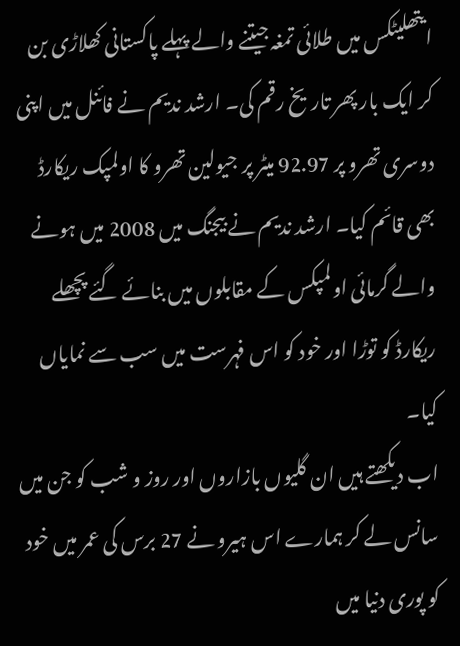ایتھلیٹکس میں طلائی تمغہ جیتنے والے پہلے پاکستانی کھلاڑی بن کر ایک بار پھر تاریخ رقم کی۔ ارشد ندیم نے فائنل میں اپنی دوسری تھرو پر 92.97 میٹر پر جیولین تھرو کا اولمپک ریکارڈ بھی قائم کیا۔ ارشد ندیم نے بیجنگ میں 2008 میں ہونے والے گرمائی اولمپکس کے مقابلوں میں بنائے گئے پچھلے ریکارڈ کو توڑا اور خود کو اس فہرست میں سب سے نمایاں کیا۔
اب دیکھتے ہیں ان گلیوں بازاروں اور روز و شب کو جن میں سانس لے کر ہمارے اس ہیرو نے 27 برس کی عمر میں خود کو پوری دنیا میں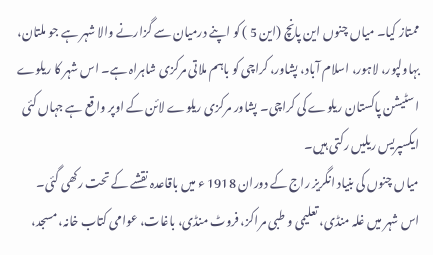ممتاز کیا۔ میاں چنوں این پانچ (این 5 ) کو اپنے درمیان سے گزارنے والا شہر ہے جو ملتان، بہاولپور، لاہور، اسلام آباد، پشاور، کراچی کو باہم ملاتی مرکزی شاہراہ ہے۔ اس شہر کا ریلوے اسٹیشن پاکستان ریلوے کی کراچی۔ پشاور مرکزی ریلوے لائن کے اوپر واقع ہے جہاں کئی ایکسپریس ریلیں رکتی ہیں۔
میاں چنوں کی بنیاد انگریز راج کے دوران 1918 ء میں باقاعدہ نقشے کے تحت رکھی گئی۔ اس شہر میں غلہ منڈی، تعلیمی و طبی مراکز، فروٹ منڈی، باغات، عوامی کتاب خانہ، مسجد،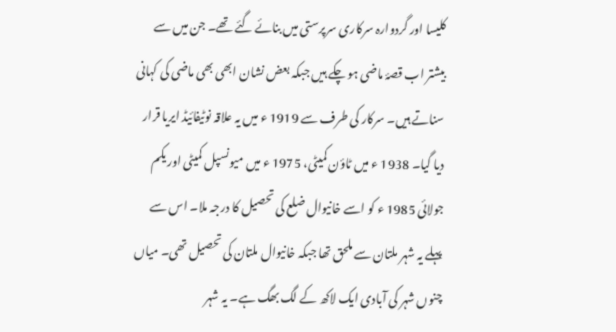کلیسا اور گردوارہ سرکاری سرپرستی میں بنائے گئے تھے۔ جن میں سے بیشتر اب قصۂ ماضی ہو چکے ہیں جبکہ بعض نشان ابھی بھی ماضی کی کہانی سناتے ہیں۔ سرکار کی طرف سے 1919 ء میں یہ علاقہ نوٹیفائیڈ ایریا قرار دیا گیا۔ 1938 ء میں ٹاؤن کمیٹی، 1975 ء میں میونسپل کمیٹی اور یکم جولائی 1985 ء کو اسے خانیوال ضلع کی تحصیل کا درجہ ملا۔ اس سے پہلے یہ شہر ملتان سے ملحق تھا جبکہ خانیوال ملتان کی تحصیل تھی۔ میاں چنوں شہر کی آبادی ایک لاکھ کے لگ بھگ ہے۔ یہ شہر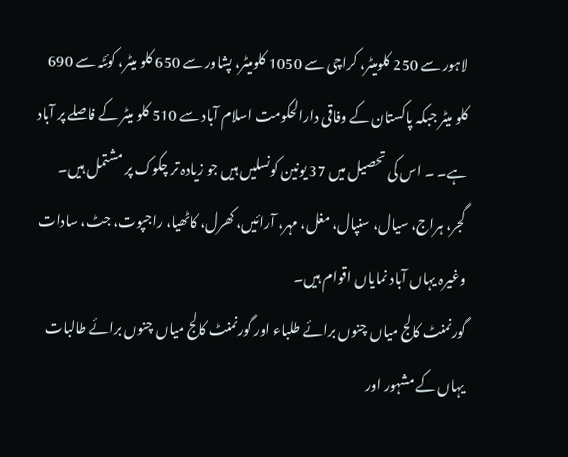لاہور سے 250 کلومیٹر، کراچی سے 1050 کلومیٹر، پشاور سے 650 کلو میٹر، کوئٹہ سے 690 کلو میٹر جبکہ پاکستان کے وفاقی دارالحکومت اسلام آباد سے 510 کلو میٹر کے فاصلے پر آباد ہے۔ ۔ اس کی تحصیل میں 37 یونین کونسلیں ہیں جو زیادہ تر چکوک پر مشتمل ہیں۔ گجر، ہراج، سیال، سنپال، مغل، مہر، آرائیں، کھرل، کاٹھیا، راجپوت، جٹ، سادات وغیرہ یہاں آباد نمایاں اقوام ہیں۔
گورنمنٹ کالج میاں چنوں برائے طلباء اور گورنمنٹ کالج میاں چنوں برائے طالبات یہاں کے مشہور اور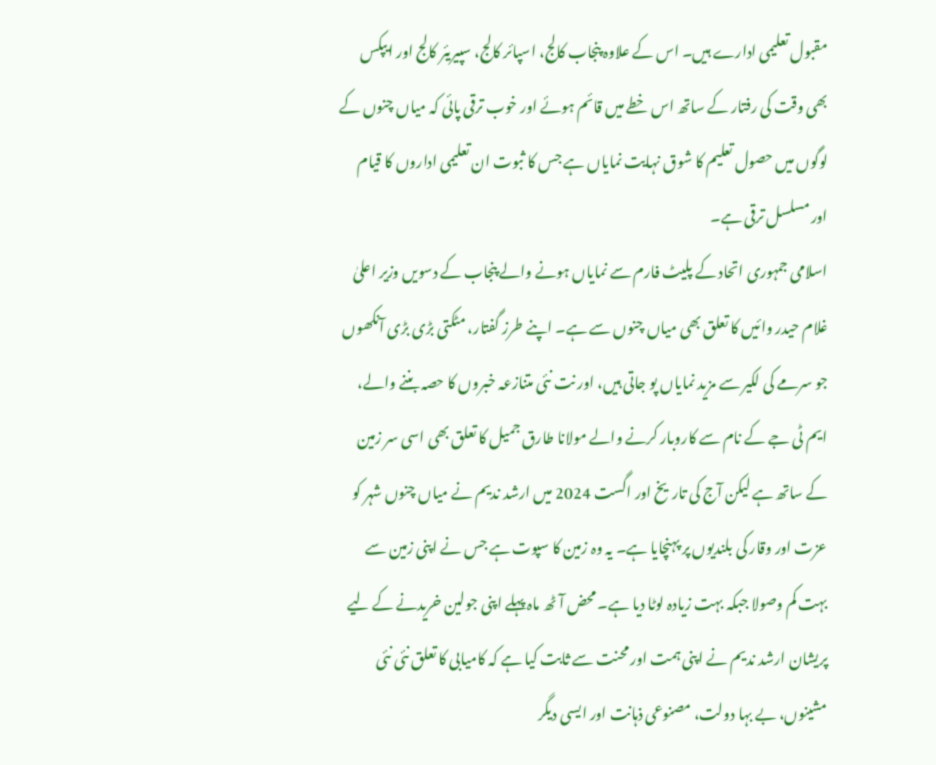مقبول تعلیمی ادارے ہیں۔ اس کے علاوہ پنجاب کالج، اسپائر کالج، سپیریئر کالج اور ایپکس بھی وقت کی رفتار کے ساتھ اس خطے میں قائم ہوئے اور خوب ترقی پائی کہ میاں چنوں کے لوگوں میں حصول تعلیم کا شوق نہایت نمایاں ہے جس کا ثبوت ان تعلیمی اداروں کا قیام اور مسلسل ترقی ہے۔
اسلامی جمہوری اتحاد کے پلیٹ فارم سے نمایاں ہونے والے پنجاب کے دسویں وزیر اعلیٰ غلام حیدر وائیں کا تعلق بھی میاں چنوں سے ہے۔ اپنے طرز گفتار، مٹکتی بڑی بڑی آنکھوں جو سرمے کی لکیر سے مزید نمایاں پو جاتی ہیں، اور نت نئی متنازعہ خبروں کا حصہ بننے والے، ایم ٹی جے کے نام سے کاروبار کرنے والے مولانا طارق جمیل کا تعلق بھی اسی سر زمین کے ساتھ ہے لیکن آج کی تاریخ اور اگست 2024 میں ارشد ندیم نے میاں چنوں شہر کو عزت اور وقار کی بلندیوں پر پہنچایا ہے۔ یہ وہ زمین کا سپوت ہے جس نے اپنی زمین سے بہت کم وصولا جبکہ بہت زیادہ لوٹا دیا ہے۔ محض آٹھ ماہ پہلے اپنی جولین خریدنے کے لیے پریشان ارشد ندیم نے اپنی ہمت اور محنت سے ثابت کیا ہے کہ کامیابی کا تعلق نئی نئی مشینوں، بے بہا دولت، مصنوعی ذہانت اور ایسی دیگر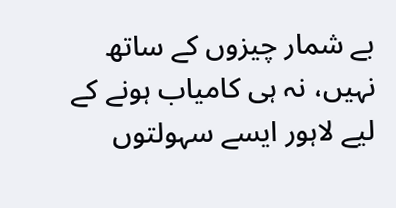بے شمار چیزوں کے ساتھ نہیں، نہ ہی کامیاب ہونے کے لیے لاہور ایسے سہولتوں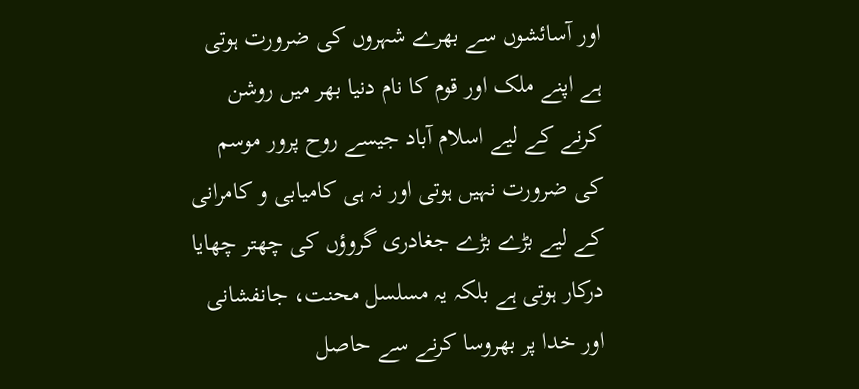اور آسائشوں سے بھرے شہروں کی ضرورت ہوتی ہے اپنے ملک اور قوم کا نام دنیا بھر میں روشن کرنے کے لیے اسلام آباد جیسے روح پرور موسم کی ضرورت نہیں ہوتی اور نہ ہی کامیابی و کامرانی کے لیے بڑے بڑے جغادری گروؤں کی چھتر چھایا درکار ہوتی ہے بلکہ یہ مسلسل محنت، جانفشانی اور خدا پر بھروسا کرنے سے حاصل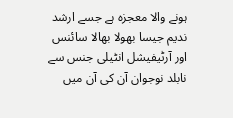ہونے والا معجزہ ہے جسے ارشد ندیم جیسا بھولا بھالا سائنس اور آرٹیفیشل انٹیلی جنس سے نابلد نوجوان آن کی آن میں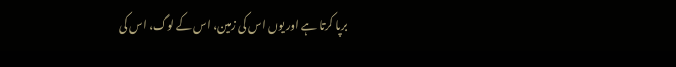برپا کرتا ہے اور یوں اس کی زمین، اس کے لوگ، اس کی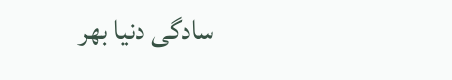سادگی دنیا بھر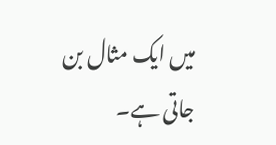میں ایک مثال بن جاتی ہے۔